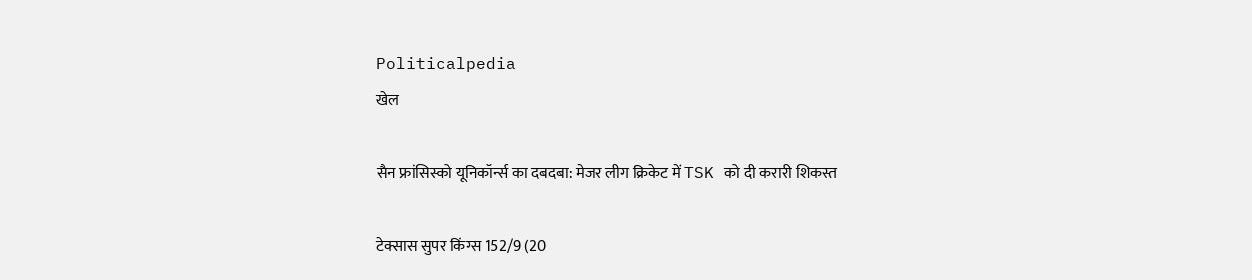Politicalpedia
खेल

सैन फ्रांसिस्को यूनिकॉर्न्स का दबदबा: मेजर लीग क्रिकेट में TSK को दी करारी शिकस्त

टेक्सास सुपर किंग्स 152/9 (20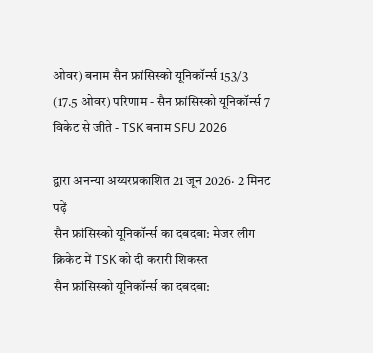ओवर) बनाम सैन फ्रांसिस्को यूनिकॉर्न्स 153/3 (17.5 ओवर) परिणाम - सैन फ्रांसिस्को यूनिकॉर्न्स 7 विकेट से जीते - TSK बनाम SFU 2026

द्वारा अनन्या अय्यरप्रकाशित 21 जून 2026· 2 मिनट पढ़ें
सैन फ्रांसिस्को यूनिकॉर्न्स का दबदबा: मेजर लीग क्रिकेट में TSK को दी करारी शिकस्त
सैन फ्रांसिस्को यूनिकॉर्न्स का दबदबा: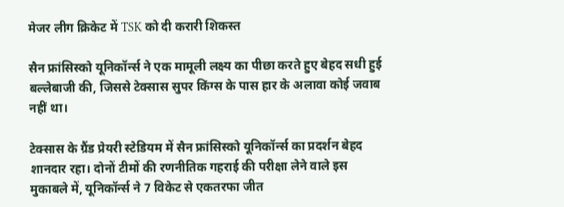मेजर लीग क्रिकेट में TSK को दी करारी शिकस्त

सैन फ्रांसिस्को यूनिकॉर्न्स ने एक मामूली लक्ष्य का पीछा करते हुए बेहद सधी हुई बल्लेबाजी की, जिससे टेक्सास सुपर किंग्स के पास हार के अलावा कोई जवाब नहीं था।

टेक्सास के ग्रैंड प्रेयरी स्टेडियम में सैन फ्रांसिस्को यूनिकॉर्न्स का प्रदर्शन बेहद शानदार रहा। दोनों टीमों की रणनीतिक गहराई की परीक्षा लेने वाले इस मुकाबले में, यूनिकॉर्न्स ने 7 विकेट से एकतरफा जीत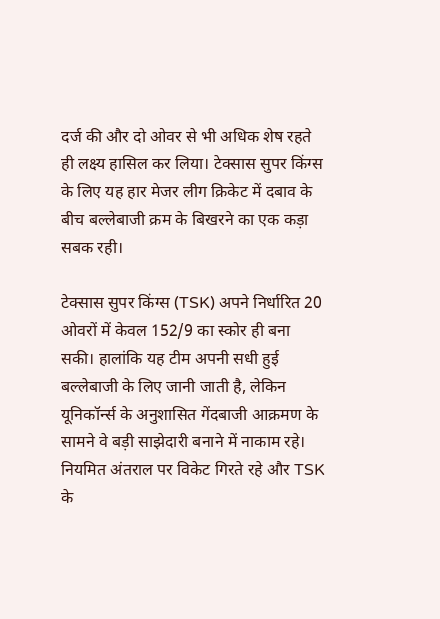दर्ज की और दो ओवर से भी अधिक शेष रहते ही लक्ष्य हासिल कर लिया। टेक्सास सुपर किंग्स के लिए यह हार मेजर लीग क्रिकेट में दबाव के बीच बल्लेबाजी क्रम के बिखरने का एक कड़ा सबक रही।

टेक्सास सुपर किंग्स (TSK) अपने निर्धारित 20 ओवरों में केवल 152/9 का स्कोर ही बना सकी। हालांकि यह टीम अपनी सधी हुई बल्लेबाजी के लिए जानी जाती है, लेकिन यूनिकॉर्न्स के अनुशासित गेंदबाजी आक्रमण के सामने वे बड़ी साझेदारी बनाने में नाकाम रहे। नियमित अंतराल पर विकेट गिरते रहे और TSK के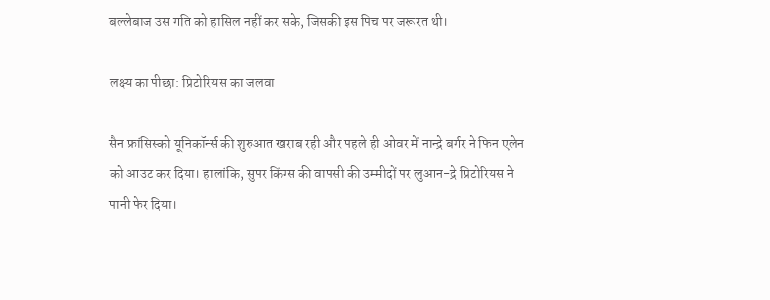बल्लेबाज उस गति को हासिल नहीं कर सके, जिसकी इस पिच पर जरूरत थी।

लक्ष्य का पीछा: प्रिटोरियस का जलवा

सैन फ्रांसिस्को यूनिकॉर्न्स की शुरुआत खराब रही और पहले ही ओवर में नान्द्रे बर्गर ने फिन एलेन को आउट कर दिया। हालांकि, सुपर किंग्स की वापसी की उम्मीदों पर लुआन-द्रे प्रिटोरियस ने पानी फेर दिया।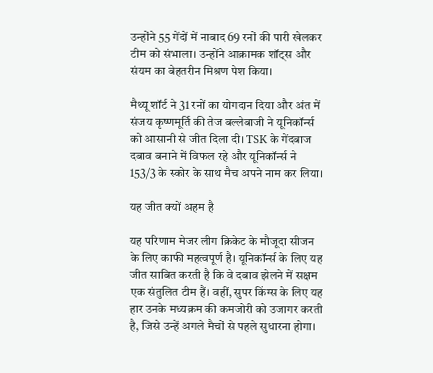उन्होंने 55 गेंदों में नाबाद 69 रनों की पारी खेलकर टीम को संभाला। उन्होंने आक्रामक शॉट्स और संयम का बेहतरीन मिश्रण पेश किया।

मैथ्यू शॉर्ट ने 31 रनों का योगदान दिया और अंत में संजय कृष्णमूर्ति की तेज बल्लेबाजी ने यूनिकॉर्न्स को आसानी से जीत दिला दी। TSK के गेंदबाज दबाव बनाने में विफल रहे और यूनिकॉर्न्स ने 153/3 के स्कोर के साथ मैच अपने नाम कर लिया।

यह जीत क्यों अहम है

यह परिणाम मेजर लीग क्रिकेट के मौजूदा सीजन के लिए काफी महत्वपूर्ण है। यूनिकॉर्न्स के लिए यह जीत साबित करती है कि वे दबाव झेलने में सक्षम एक संतुलित टीम हैं। वहीं, सुपर किंग्स के लिए यह हार उनके मध्यक्रम की कमजोरी को उजागर करती है, जिसे उन्हें अगले मैचों से पहले सुधारना होगा।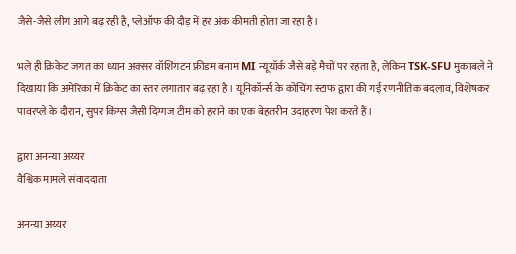जैसे-जैसे लीग आगे बढ़ रही है, प्लेऑफ की दौड़ में हर अंक कीमती होता जा रहा है।

भले ही क्रिकेट जगत का ध्यान अक्सर वॉशिंगटन फ्रीडम बनाम MI न्यूयॉर्क जैसे बड़े मैचों पर रहता है, लेकिन TSK-SFU मुकाबले ने दिखाया कि अमेरिका में क्रिकेट का स्तर लगातार बढ़ रहा है। यूनिकॉर्न्स के कोचिंग स्टाफ द्वारा की गई रणनीतिक बदलाव, विशेषकर पावरप्ले के दौरान, सुपर किंग्स जैसी दिग्गज टीम को हराने का एक बेहतरीन उदाहरण पेश करते हैं।

द्वारा अनन्या अय्यर
वैश्विक मामले संवाददाता

अनन्या अय्यर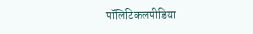पॉलिटिकलपीडिया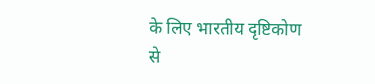के लिए भारतीय दृष्टिकोण से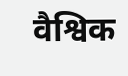वैश्विक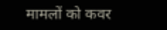मामलों को कवर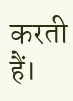करती हैं।